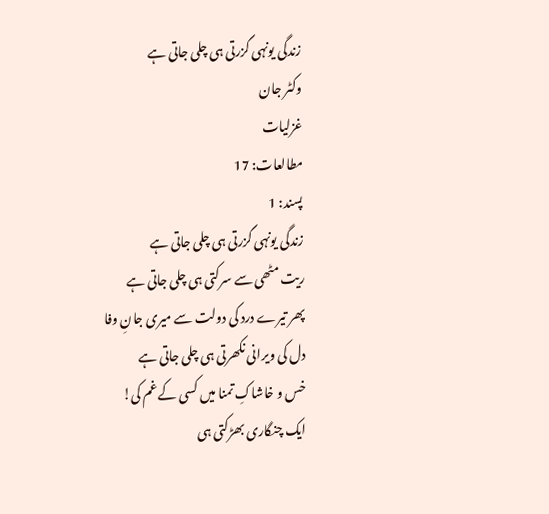زندگی یونہی گزرتی ہی چلی جاتی ہے
وکٹر جان
غزلیات
مطالعات: 17
پسند: 1
زندگی یونہی گزرتی ہی چلی جاتی ہے
ریت مٹھی سے سرکتی ہی چلی جاتی ہے
پھر تیرے درد کی دولت سے میری جانِ وفا
دل کی ویرانی نکھرتی ہی چلی جاتی ہے
خس و خاشاکِ تمنا میں کسی کے غم کی!
ایک چنگاری بھڑکتی ہی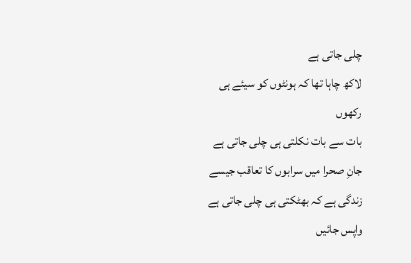چلی جاتی ہے
لاکھ چاہا تھا کہ ہونٹوں کو سیئے ہی رکھوں
بات سے بات نکلتی ہی چلی جاتی ہے
جانِ صحرا میں سرابوں کا تعاقب جیسے
زندگی ہے کہ بھٹکتی ہی چلی جاتی ہے
واپس جائیں